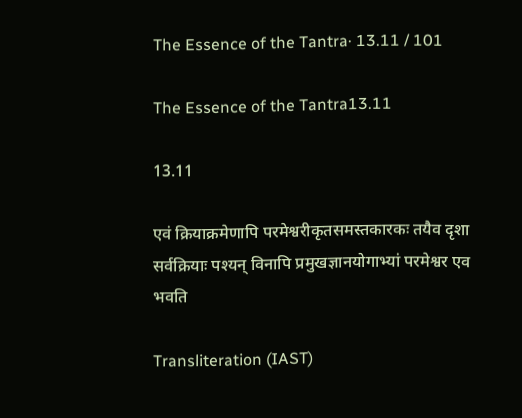The Essence of the Tantra· 13.11 / 101

The Essence of the Tantra13.11

13.11

एवं क्रियाक्रमेणापि परमेश्वरीकृतसमस्तकारकः तयैव दृशा सर्वक्रियाः पश्यन् विनापि प्रमुखज्ञानयोगाभ्यां परमेश्वर एव भवति

Transliteration (IAST)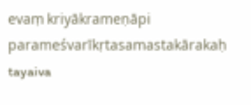evaṃ kriyākrameṇāpi parameśvarīkṛtasamastakārakaḥ tayaiva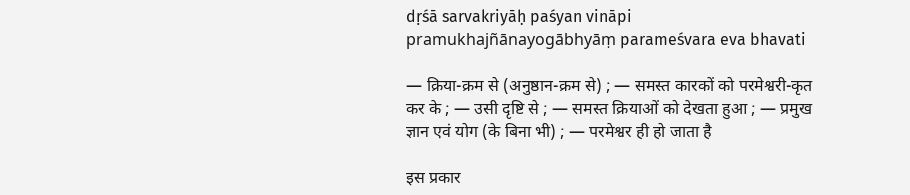dṛśā sarvakriyāḥ paśyan vināpi pramukhajñānayogābhyāṃ parameśvara eva bhavati

— क्रिया-क्रम से (अनुष्ठान-क्रम से) ; — समस्त कारकों को परमेश्वरी-कृत कर के ; — उसी दृष्टि से ; — समस्त क्रियाओं को देखता हुआ ; — प्रमुख ज्ञान एवं योग (के बिना भी) ; — परमेश्वर ही हो जाता है

इस प्रकार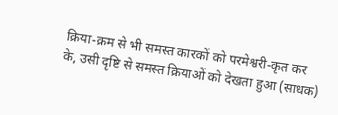क्रिया-क्रम से भी समस्त कारकों को परमेश्वरी-कृत कर के, उसी दृष्टि से समस्त क्रियाओं को देखता हुआ (साधक)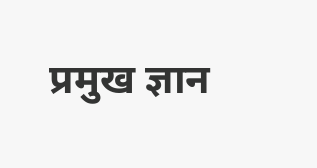प्रमुख ज्ञान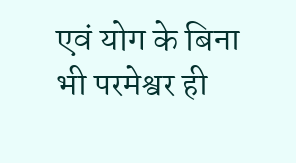एवं योग के बिना भी परमेश्वर ही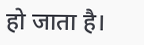हो जाता है।